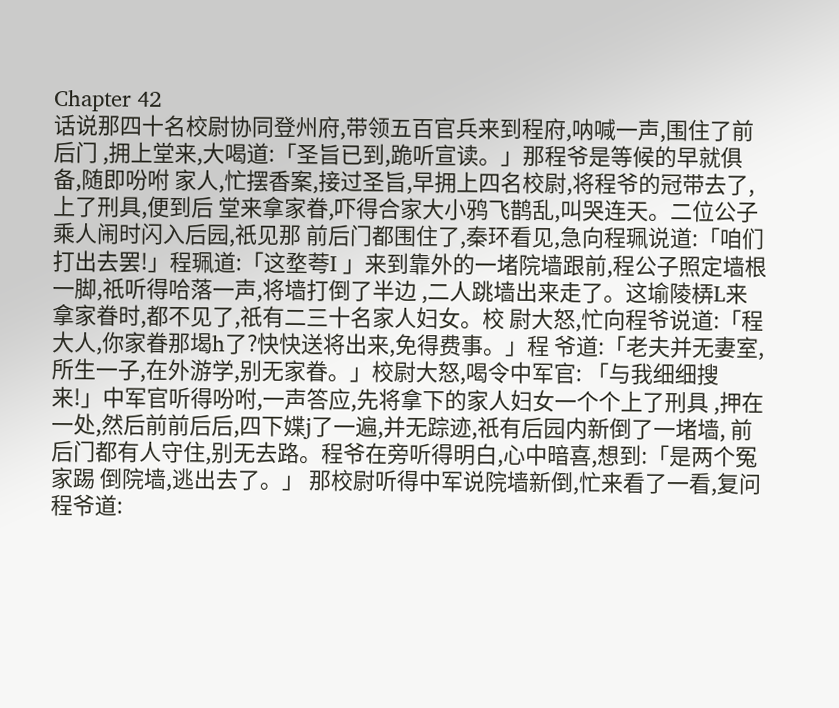Chapter 42
话说那四十名校尉协同登州府,带领五百官兵来到程府,呐喊一声,围住了前后门 ,拥上堂来,大喝道:「圣旨已到,跪听宣读。」那程爷是等候的早就俱备,随即吩咐 家人,忙摆香案,接过圣旨,早拥上四名校尉,将程爷的冠带去了,上了刑具,便到后 堂来拿家眷,吓得合家大小鸦飞鹊乱,叫哭连天。二位公子乘人闹时闪入后园,祇见那 前后门都围住了,秦环看见,急向程珮说道:「咱们打出去罢!」程珮道:「这堥荂I 」来到靠外的一堵院墙跟前,程公子照定墙根一脚,祇听得哈落一声,将墙打倒了半边 ,二人跳墙出来走了。这堬陵梇L来拿家眷时,都不见了,祇有二三十名家人妇女。校 尉大怒,忙向程爷说道:「程大人,你家眷那堨h了?快快送将出来,免得费事。」程 爷道:「老夫并无妻室,所生一子,在外游学,别无家眷。」校尉大怒,喝令中军官: 「与我细细搜来!」中军官听得吩咐,一声答应,先将拿下的家人妇女一个个上了刑具 ,押在一处,然后前前后后,四下媟j了一遍,并无踪迹,祇有后园内新倒了一堵墙, 前后门都有人守住,别无去路。程爷在旁听得明白,心中暗喜,想到:「是两个冤家踢 倒院墙,逃出去了。」 那校尉听得中军说院墙新倒,忙来看了一看,复问程爷道: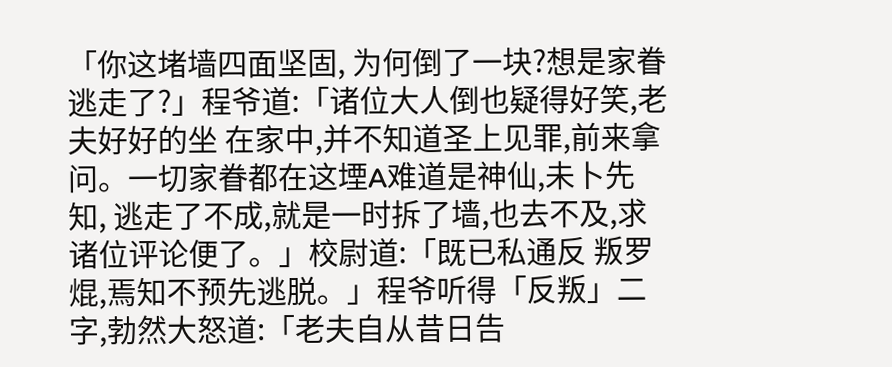「你这堵墙四面坚固, 为何倒了一块?想是家眷逃走了?」程爷道:「诸位大人倒也疑得好笑,老夫好好的坐 在家中,并不知道圣上见罪,前来拿问。一切家眷都在这堙A难道是神仙,未卜先知, 逃走了不成,就是一时拆了墙,也去不及,求诸位评论便了。」校尉道:「既已私通反 叛罗焜,焉知不预先逃脱。」程爷听得「反叛」二字,勃然大怒道:「老夫自从昔日告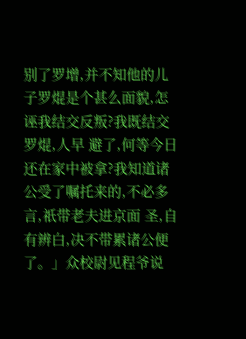别了罗增,并不知他的儿子罗焜是个甚么面貌,怎诬我结交反叛?我既结交罗焜,人早 避了,何等今日还在家中被拿?我知道诸公受了嘱托来的,不必多言,祇带老夫进京面 圣,自有辨白,决不带累诸公便了。」众校尉见程爷说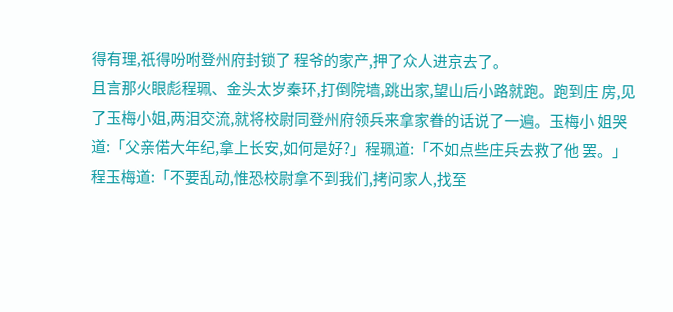得有理,祇得吩咐登州府封锁了 程爷的家产,押了众人进京去了。
且言那火眼彪程珮、金头太岁秦环,打倒院墙,跳出家,望山后小路就跑。跑到庄 房,见了玉梅小姐,两泪交流,就将校尉同登州府领兵来拿家眷的话说了一遍。玉梅小 姐哭道:「父亲偌大年纪,拿上长安,如何是好?」程珮道:「不如点些庄兵去救了他 罢。」程玉梅道:「不要乱动,惟恐校尉拿不到我们,拷问家人,找至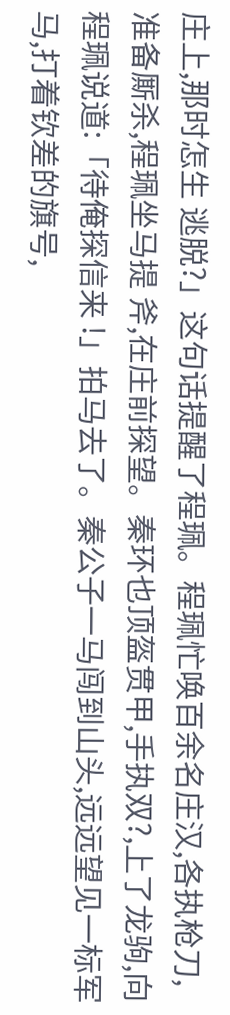庄上,那时怎生 逃脱?」这句话提醒了程珮。程珮忙唤百余名庄汉,各执枪刀,准备厮杀,程珮坐马提 斧,在庄前探望。秦环也顶盔贯甲,手执双?,上了龙驹,向程珮说道:「待俺探信来 !」拍马去了。秦公子一马闯到山头,远远望见一标军马,打着钦差的旗号,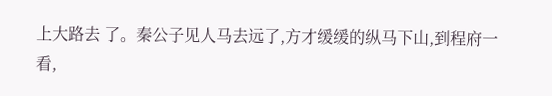上大路去 了。秦公子见人马去远了,方才缓缓的纵马下山,到程府一看,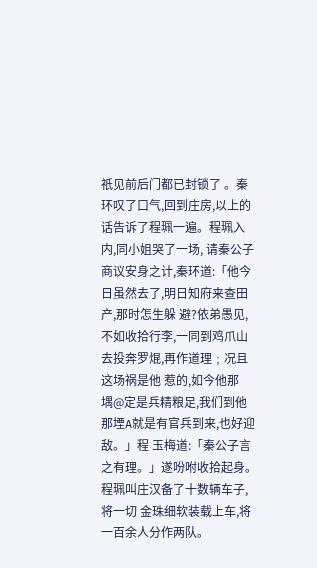祇见前后门都已封锁了 。秦环叹了口气,回到庄房,以上的话告诉了程珮一遍。程珮入内,同小姐哭了一场, 请秦公子商议安身之计,秦环道:「他今日虽然去了,明日知府来查田产,那时怎生躲 避?依弟愚见,不如收拾行李,一同到鸡爪山去投奔罗焜,再作道理﹔况且这场祸是他 惹的,如今他那堣@定是兵精粮足,我们到他那堙A就是有官兵到来,也好迎敌。」程 玉梅道:「秦公子言之有理。」遂吩咐收拾起身。程珮叫庄汉备了十数辆车子,将一切 金珠细软装载上车,将一百余人分作两队。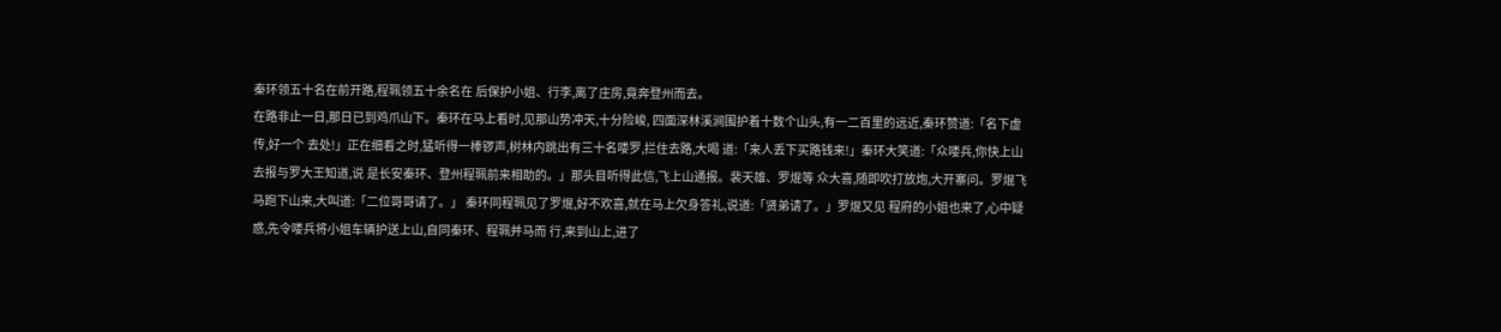秦环领五十名在前开路,程珮领五十余名在 后保护小姐、行李,离了庄房,竟奔登州而去。
在路非止一日,那日已到鸡爪山下。秦环在马上看时,见那山势冲天,十分险峻, 四面深林溪涧围护着十数个山头,有一二百里的远近,秦环赞道:「名下虚传,好一个 去处!」正在细看之时,猛听得一棒锣声,树林内跳出有三十名喽罗,拦住去路,大喝 道:「来人丢下买路钱来!」秦环大笑道:「众喽兵,你快上山去报与罗大王知道,说 是长安秦环、登州程珮前来相助的。」那头目听得此信,飞上山通报。裴天雄、罗焜等 众大喜,随即吹打放炮,大开寨问。罗焜飞马跑下山来,大叫道:「二位哥哥请了。」 秦环同程珮见了罗焜,好不欢喜,就在马上欠身答礼,说道:「贤弟请了。」罗焜又见 程府的小姐也来了,心中疑惑,先令喽兵将小姐车辆护送上山,自同秦环、程珮并马而 行,来到山上,进了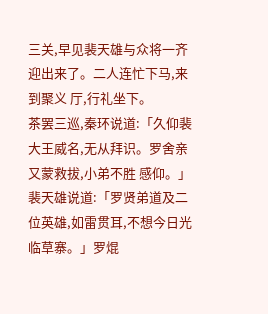三关,早见裴天雄与众将一齐迎出来了。二人连忙下马,来到聚义 厅,行礼坐下。
茶罢三巡,秦环说道:「久仰裴大王威名,无从拜识。罗舍亲又蒙救拔,小弟不胜 感仰。」裴天雄说道:「罗贤弟道及二位英雄,如雷贯耳,不想今日光临草寨。」罗焜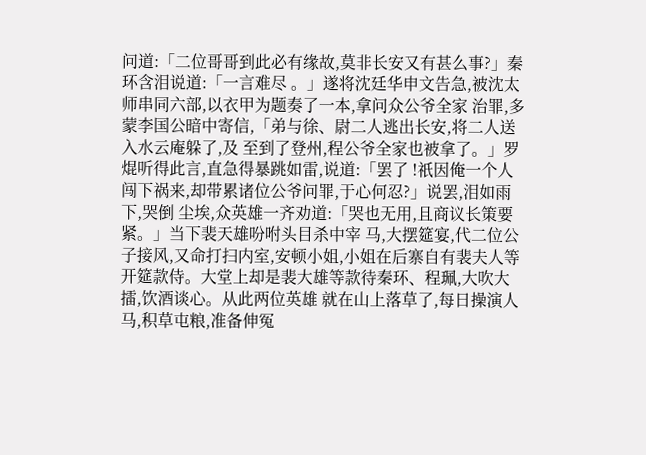问道:「二位哥哥到此必有缘故,莫非长安又有甚么事?」秦环含泪说道:「一言难尽 。」遂将沈廷华申文告急,被沈太师串同六部,以衣甲为题奏了一本,拿问众公爷全家 治罪,多蒙李国公暗中寄信,「弟与徐、尉二人逃出长安,将二人送入水云庵躲了,及 至到了登州,程公爷全家也被拿了。」罗焜听得此言,直急得暴跳如雷,说道:「罢了 !祇因俺一个人闯下祸来,却带累诸位公爷问罪,于心何忍?」说罢,泪如雨下,哭倒 尘埃,众英雄一齐劝道:「哭也无用,且商议长策要紧。」当下裴天雄吩咐头目杀中宰 马,大摆筵宴,代二位公子接风,又命打扫内室,安顿小姐,小姐在后寨自有裴夫人等 开筵款侍。大堂上却是裴大雄等款待秦环、程珮,大吹大擂,饮酒谈心。从此两位英雄 就在山上落草了,每日操演人马,积草屯粮,准备伸冤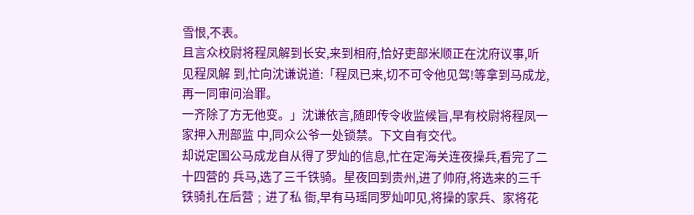雪恨,不表。
且言众校尉将程凤解到长安,来到相府,恰好吏部米顺正在沈府议事,听见程凤解 到,忙向沈谦说道:「程凤已来,切不可令他见驾!等拿到马成龙,再一同审问治罪。
一齐除了方无他变。」沈谦依言,随即传令收监候旨,早有校尉将程凤一家押入刑部监 中,同众公爷一处锁禁。下文自有交代。
却说定国公马成龙自从得了罗灿的信息,忙在定海关连夜操兵,看完了二十四营的 兵马,选了三千铁骑。星夜回到贵州,进了帅府,将选来的三千铁骑扎在后营﹔进了私 衙,早有马瑶同罗灿叩见,将操的家兵、家将花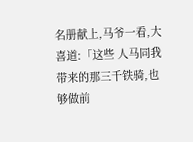名册献上,马爷一看,大喜道:「这些 人马同我带来的那三千铁骑,也够做前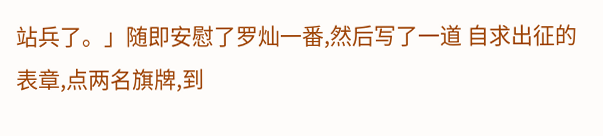站兵了。」随即安慰了罗灿一番,然后写了一道 自求出征的表章,点两名旗牌,到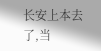长安上本去了,当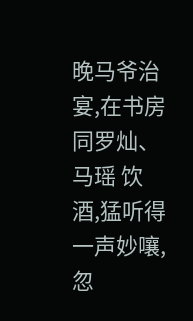晚马爷治宴,在书房同罗灿、马瑶 饮酒,猛听得一声妙嚷,忽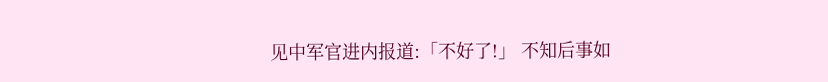见中军官进内报道:「不好了!」 不知后事如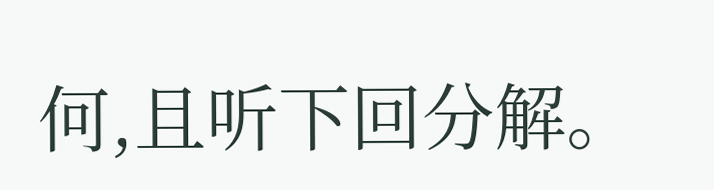何,且听下回分解。